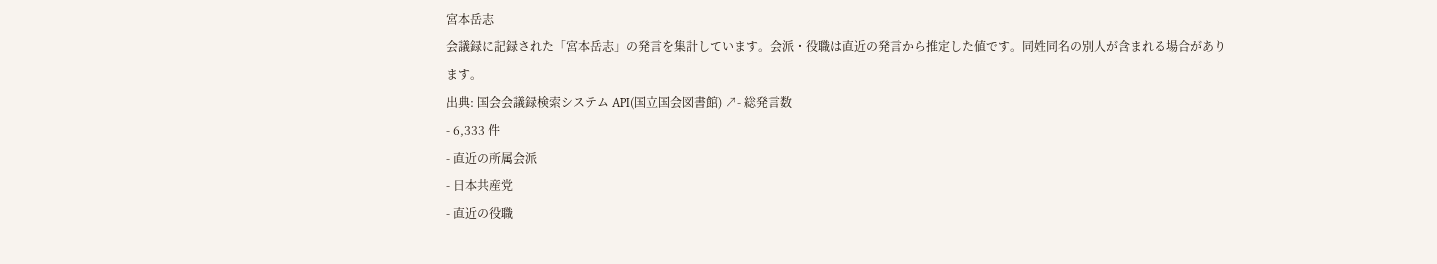宮本岳志
会議録に記録された「宮本岳志」の発言を集計しています。会派・役職は直近の発言から推定した値です。同姓同名の別人が含まれる場合があります。
出典: 国会会議録検索システム API(国立国会図書館) ↗- 総発言数
- 6,333 件
- 直近の所属会派
- 日本共産党
- 直近の役職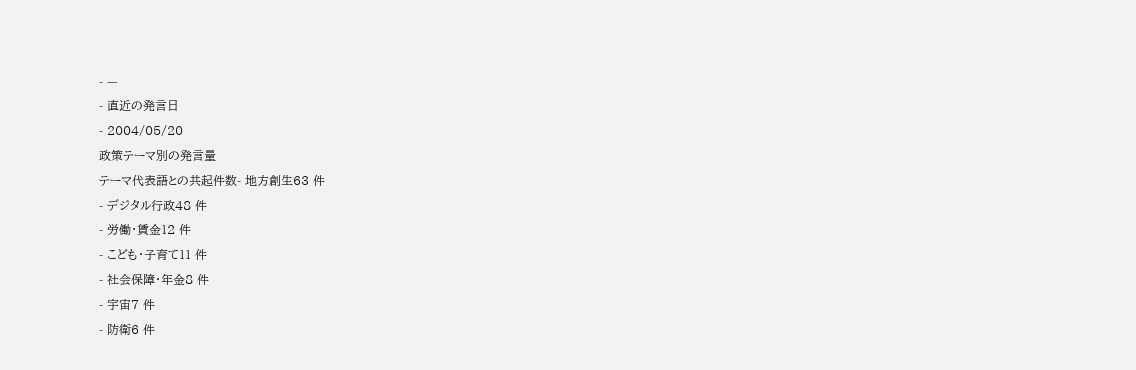- —
- 直近の発言日
- 2004/05/20
政策テーマ別の発言量
テーマ代表語との共起件数- 地方創生63 件
- デジタル行政48 件
- 労働・賃金12 件
- こども・子育て11 件
- 社会保障・年金8 件
- 宇宙7 件
- 防衛6 件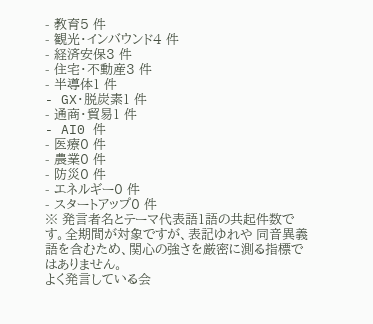- 教育5 件
- 観光・インバウンド4 件
- 経済安保3 件
- 住宅・不動産3 件
- 半導体1 件
- GX・脱炭素1 件
- 通商・貿易1 件
- AI0 件
- 医療0 件
- 農業0 件
- 防災0 件
- エネルギー0 件
- スタートアップ0 件
※ 発言者名とテーマ代表語1語の共起件数です。全期間が対象ですが、表記ゆれや 同音異義語を含むため、関心の強さを厳密に測る指標ではありません。
よく発言している会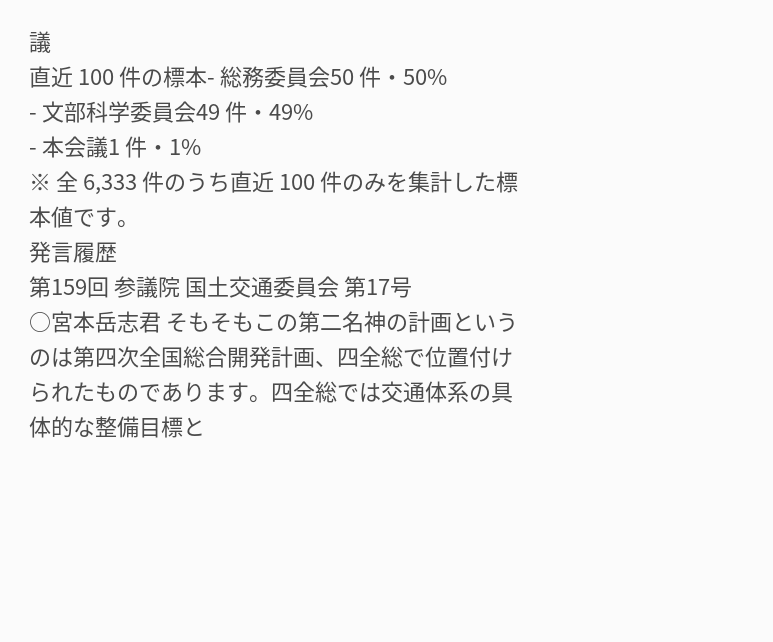議
直近 100 件の標本- 総務委員会50 件・50%
- 文部科学委員会49 件・49%
- 本会議1 件・1%
※ 全 6,333 件のうち直近 100 件のみを集計した標本値です。
発言履歴
第159回 参議院 国土交通委員会 第17号
○宮本岳志君 そもそもこの第二名神の計画というのは第四次全国総合開発計画、四全総で位置付けられたものであります。四全総では交通体系の具体的な整備目標と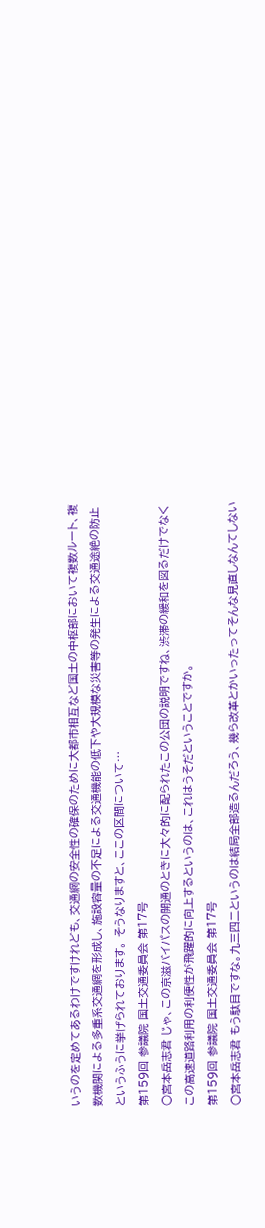いうのを定めてあるわけですけれども、交通網の安全性の確保のために大都市相互など国土の中枢部において複数ルート、複数機関による多重系交通網を形成し、施設容量の不足による交通機能の低下や大規模な災害等の発生による交通途絶の防止というふうに挙げられております。 そうなりますと、ここの区間について…
第159回 参議院 国土交通委員会 第17号
○宮本岳志君 じゃ、この京滋バイパスの開通のときに大々的に配られたこの公団の説明ですね、渋滞の緩和を図るだけでなくこの高速道路利用の利便性が飛躍的に向上するというのは、これはうそだということですか。
第159回 参議院 国土交通委員会 第17号
○宮本岳志君 もう駄目ですな。九三四二というのは結局全部造るんだろう、幾ら改革とかいったってそんな見直しなんてしない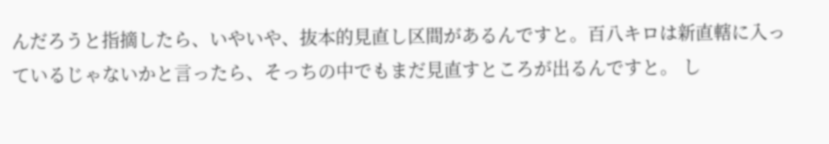んだろうと指摘したら、いやいや、抜本的見直し区間があるんですと。百八キロは新直轄に入っているじゃないかと言ったら、そっちの中でもまだ見直すところが出るんですと。 し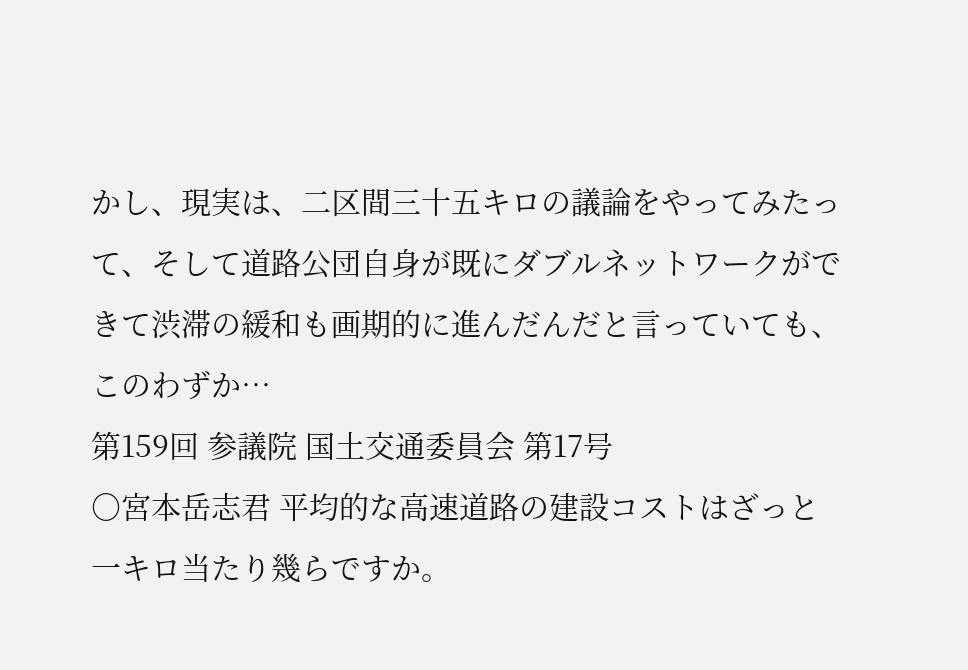かし、現実は、二区間三十五キロの議論をやってみたって、そして道路公団自身が既にダブルネットワークができて渋滞の緩和も画期的に進んだんだと言っていても、このわずか…
第159回 参議院 国土交通委員会 第17号
○宮本岳志君 平均的な高速道路の建設コストはざっと一キロ当たり幾らですか。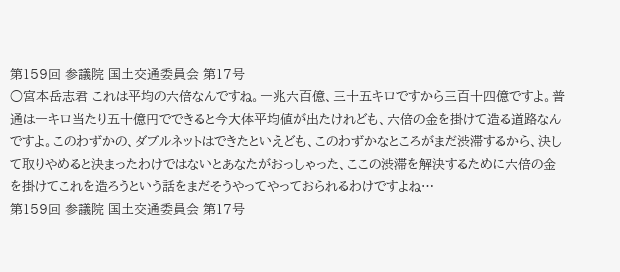第159回 参議院 国土交通委員会 第17号
○宮本岳志君 これは平均の六倍なんですね。一兆六百億、三十五キロですから三百十四億ですよ。普通は一キロ当たり五十億円でできると今大体平均値が出たけれども、六倍の金を掛けて造る道路なんですよ。このわずかの、ダブルネットはできたといえども、このわずかなところがまだ渋滞するから、決して取りやめると決まったわけではないとあなたがおっしゃった、ここの渋滞を解決するために六倍の金を掛けてこれを造ろうという話をまだそうやってやっておられるわけですよね…
第159回 参議院 国土交通委員会 第17号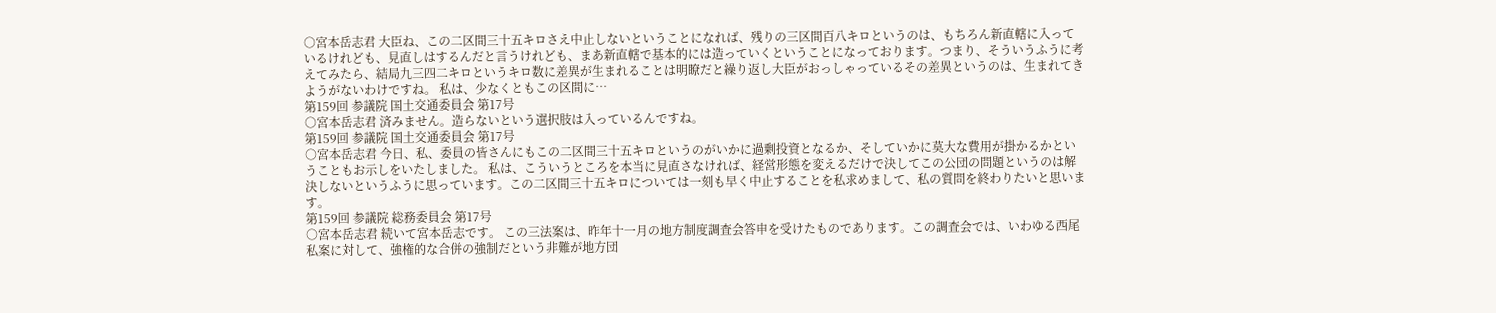○宮本岳志君 大臣ね、この二区間三十五キロさえ中止しないということになれば、残りの三区間百八キロというのは、もちろん新直轄に入っているけれども、見直しはするんだと言うけれども、まあ新直轄で基本的には造っていくということになっております。つまり、そういうふうに考えてみたら、結局九三四二キロというキロ数に差異が生まれることは明瞭だと繰り返し大臣がおっしゃっているその差異というのは、生まれてきようがないわけですね。 私は、少なくともこの区間に…
第159回 参議院 国土交通委員会 第17号
○宮本岳志君 済みません。造らないという選択肢は入っているんですね。
第159回 参議院 国土交通委員会 第17号
○宮本岳志君 今日、私、委員の皆さんにもこの二区間三十五キロというのがいかに過剰投資となるか、そしていかに莫大な費用が掛かるかということもお示しをいたしました。 私は、こういうところを本当に見直さなければ、経営形態を変えるだけで決してこの公団の問題というのは解決しないというふうに思っています。この二区間三十五キロについては一刻も早く中止することを私求めまして、私の質問を終わりたいと思います。
第159回 参議院 総務委員会 第17号
○宮本岳志君 続いて宮本岳志です。 この三法案は、昨年十一月の地方制度調査会答申を受けたものであります。この調査会では、いわゆる西尾私案に対して、強権的な合併の強制だという非難が地方団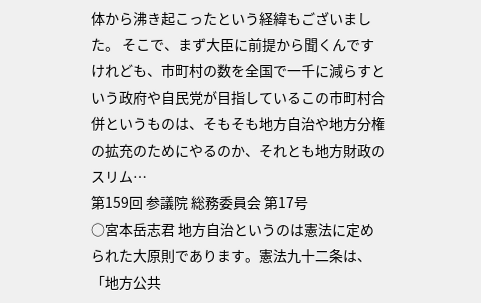体から沸き起こったという経緯もございました。 そこで、まず大臣に前提から聞くんですけれども、市町村の数を全国で一千に減らすという政府や自民党が目指しているこの市町村合併というものは、そもそも地方自治や地方分権の拡充のためにやるのか、それとも地方財政のスリム…
第159回 参議院 総務委員会 第17号
○宮本岳志君 地方自治というのは憲法に定められた大原則であります。憲法九十二条は、「地方公共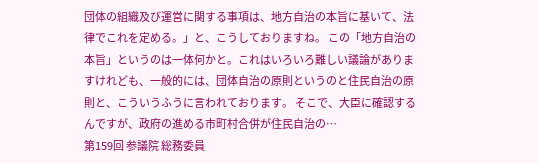団体の組織及び運営に関する事項は、地方自治の本旨に基いて、法律でこれを定める。」と、こうしておりますね。 この「地方自治の本旨」というのは一体何かと。これはいろいろ難しい議論がありますけれども、一般的には、団体自治の原則というのと住民自治の原則と、こういうふうに言われております。 そこで、大臣に確認するんですが、政府の進める市町村合併が住民自治の…
第159回 参議院 総務委員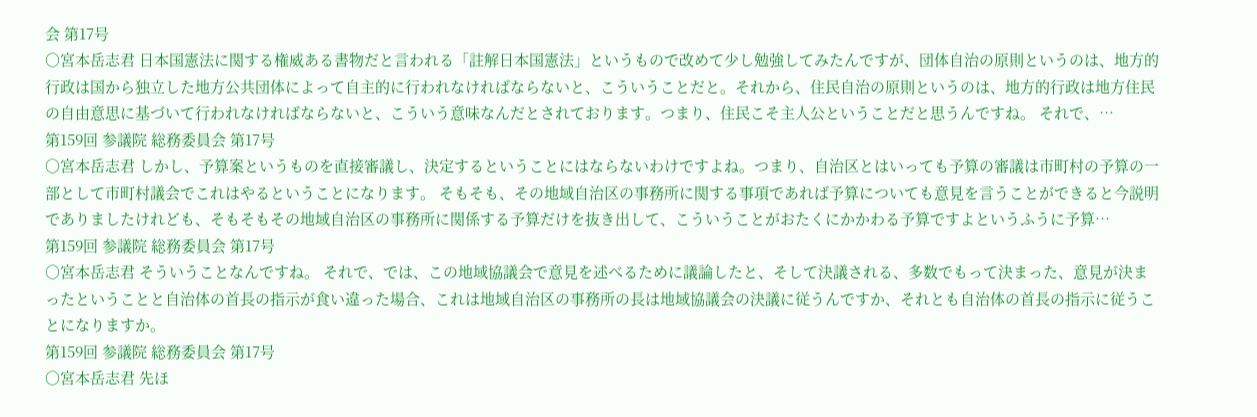会 第17号
○宮本岳志君 日本国憲法に関する権威ある書物だと言われる「註解日本国憲法」というもので改めて少し勉強してみたんですが、団体自治の原則というのは、地方的行政は国から独立した地方公共団体によって自主的に行われなければならないと、こういうことだと。それから、住民自治の原則というのは、地方的行政は地方住民の自由意思に基づいて行われなければならないと、こういう意味なんだとされております。つまり、住民こそ主人公ということだと思うんですね。 それで、…
第159回 参議院 総務委員会 第17号
○宮本岳志君 しかし、予算案というものを直接審議し、決定するということにはならないわけですよね。つまり、自治区とはいっても予算の審議は市町村の予算の一部として市町村議会でこれはやるということになります。 そもそも、その地域自治区の事務所に関する事項であれば予算についても意見を言うことができると今説明でありましたけれども、そもそもその地域自治区の事務所に関係する予算だけを抜き出して、こういうことがおたくにかかわる予算ですよというふうに予算…
第159回 参議院 総務委員会 第17号
○宮本岳志君 そういうことなんですね。 それで、では、この地域協議会で意見を述べるために議論したと、そして決議される、多数でもって決まった、意見が決まったということと自治体の首長の指示が食い違った場合、これは地域自治区の事務所の長は地域協議会の決議に従うんですか、それとも自治体の首長の指示に従うことになりますか。
第159回 参議院 総務委員会 第17号
○宮本岳志君 先ほ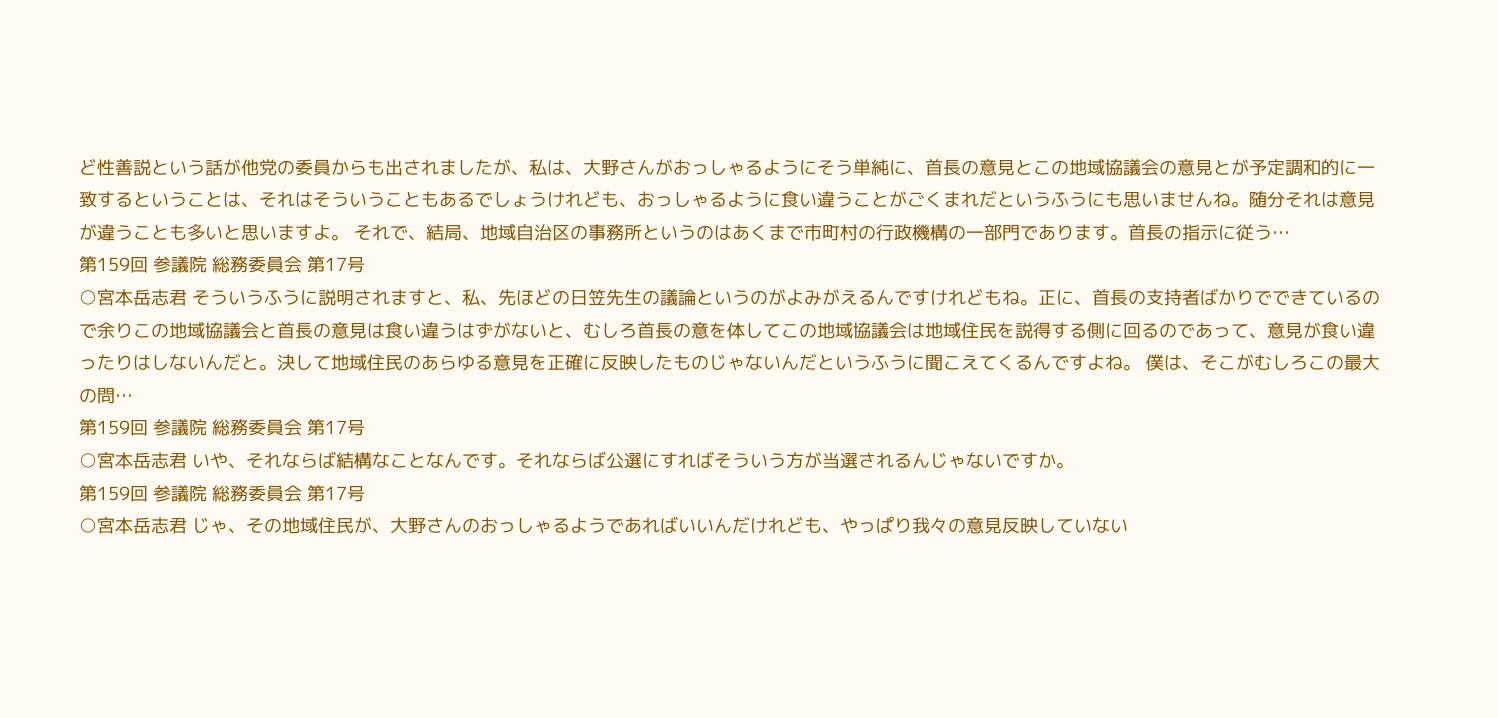ど性善説という話が他党の委員からも出されましたが、私は、大野さんがおっしゃるようにそう単純に、首長の意見とこの地域協議会の意見とが予定調和的に一致するということは、それはそういうこともあるでしょうけれども、おっしゃるように食い違うことがごくまれだというふうにも思いませんね。随分それは意見が違うことも多いと思いますよ。 それで、結局、地域自治区の事務所というのはあくまで市町村の行政機構の一部門であります。首長の指示に従う…
第159回 参議院 総務委員会 第17号
○宮本岳志君 そういうふうに説明されますと、私、先ほどの日笠先生の議論というのがよみがえるんですけれどもね。正に、首長の支持者ばかりでできているので余りこの地域協議会と首長の意見は食い違うはずがないと、むしろ首長の意を体してこの地域協議会は地域住民を説得する側に回るのであって、意見が食い違ったりはしないんだと。決して地域住民のあらゆる意見を正確に反映したものじゃないんだというふうに聞こえてくるんですよね。 僕は、そこがむしろこの最大の問…
第159回 参議院 総務委員会 第17号
○宮本岳志君 いや、それならば結構なことなんです。それならば公選にすればそういう方が当選されるんじゃないですか。
第159回 参議院 総務委員会 第17号
○宮本岳志君 じゃ、その地域住民が、大野さんのおっしゃるようであればいいんだけれども、やっぱり我々の意見反映していない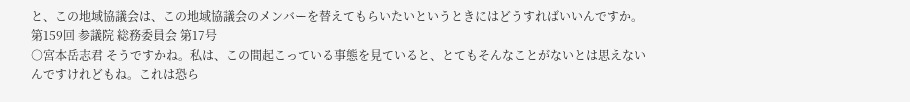と、この地域協議会は、この地域協議会のメンバーを替えてもらいたいというときにはどうすればいいんですか。
第159回 参議院 総務委員会 第17号
○宮本岳志君 そうですかね。私は、この間起こっている事態を見ていると、とてもそんなことがないとは思えないんですけれどもね。これは恐ら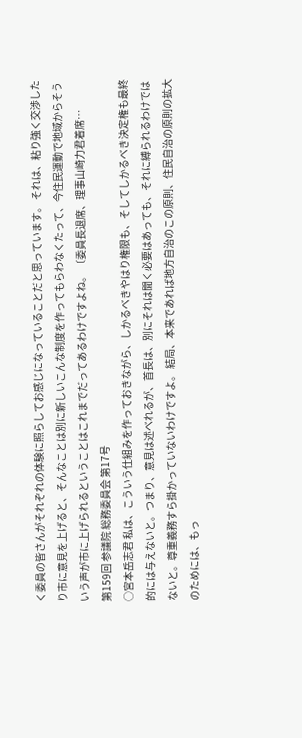く委員の皆さんがそれぞれの体験に照らしてお感じになっていることだと思っています。 それは、粘り強く交渉したり市に意見を上げると、そんなことは別に新しいこんな制度を作ってもらわなくたって、今住民運動で地域からそういう声が市に上げられるということはこれまでだってあるわけですよね。 〔委員長退席、理事山崎力君着席…
第159回 参議院 総務委員会 第17号
○宮本岳志君 私は、こういう仕組みを作っておきながら、しかるべきやはり権限も、そしてしかるべき決定権も最終的には与えないと。つまり、意見は述べれるが、首長は、別にそれは聞く必要はあっても、それに縛られるわけではないと。尊重義務すら掛かっていないわけですよ。 結局、本来であれば地方自治のこの原則、住民自治の原則の拡大のためには、もっ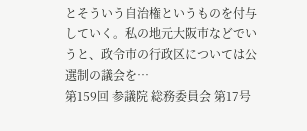とそういう自治権というものを付与していく。私の地元大阪市などでいうと、政令市の行政区については公選制の議会を…
第159回 参議院 総務委員会 第17号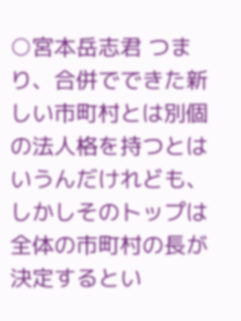○宮本岳志君 つまり、合併でできた新しい市町村とは別個の法人格を持つとはいうんだけれども、しかしそのトップは全体の市町村の長が決定するとい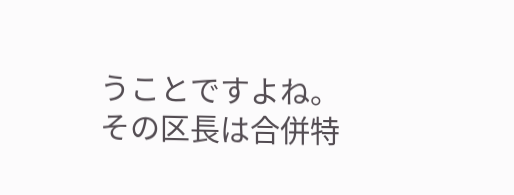うことですよね。 その区長は合併特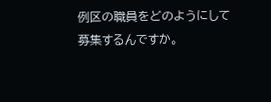例区の職員をどのようにして募集するんですか。